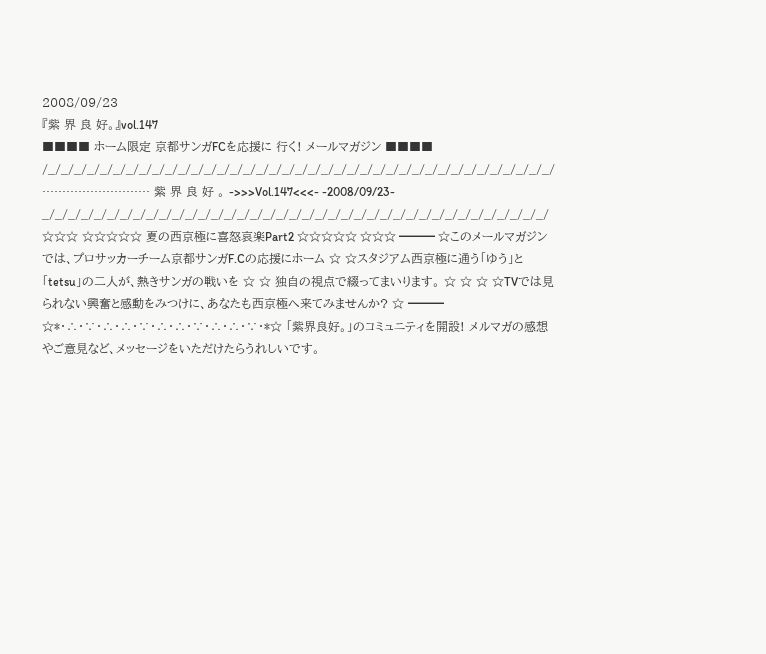2008/09/23
『紫 界 良 好。』vol.147
■■■■ ホーム限定 京都サンガFCを応援に 行く! メールマガジン ■■■■ /_/_/_/_/_/_/_/_/_/_/_/_/_/_/_/_/_/_/_/_/_/_/_/_/_/_/_/_/_/_/_/_/_/_/_/_/_/_/_/ ……………………… 紫 界 良 好 。 ->>>Vol.147<<<- -2008/09/23- _/_/_/_/_/_/_/_/_/_/_/_/_/_/_/_/_/_/_/_/_/_/_/_/_/_/_/_/_/_/_/_/_/_/_/_/_/_/_/ ☆☆☆ ☆☆☆☆☆ 夏の西京極に喜怒哀楽Part2 ☆☆☆☆☆ ☆☆☆ ━━━ ☆このメールマガジンでは、プロサッカーチーム京都サンガF.Cの応援にホーム ☆ ☆スタジアム西京極に通う「ゆう」と「tetsu」の二人が、熱きサンガの戦いを ☆ ☆ 独自の視点で綴ってまいります。 ☆ ☆ ☆ ☆TVでは見られない興奮と感動をみつけに、あなたも西京極へ来てみませんか? ☆ ━━━ ☆*・∴・∵・∴・∴・∵・∴・∴・∵・∴・∴・∵・*☆ 「紫界良好。」のコミュニティを開設! メルマガの感想やご意見など、メッセージをいただけたらうれしいです。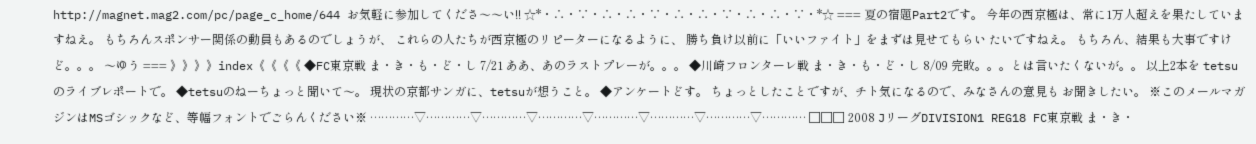http://magnet.mag2.com/pc/page_c_home/644 お気軽に参加してくださ〜〜い!! ☆*・∴・∵・∴・∴・∵・∴・∴・∵・∴・∴・∵・*☆ === 夏の宿題Part2です。 今年の西京極は、常に1万人超えを果たしていますねえ。 もちろんスポンサー関係の動員もあるのでしょうが、 これらの人たちが西京極のリピーターになるように、 勝ち負け以前に「いいファイト」をまずは見せてもらい たいですねえ。 もちろん、結果も大事ですけど。。。 〜ゆう === 》》》》index《《《《 ◆FC東京戦 ま・き・も・ど・し 7/21 ああ、あのラストプレーが。。。 ◆川崎フロンターレ戦 ま・き・も・ど・し 8/09 完敗。。。とは言いたくないが。。 以上2本を tetsuのライブレポートで。 ◆tetsuのねーちょっと聞いて〜。 現状の京都サンガに、tetsuが想うこと。 ◆アンケートどす。 ちょっとしたことですが、チト気になるので、みなさんの意見も お聞きしたい。 ※このメールマガジンはMSゴシックなど、等幅フォントでごらんください※ …………▽…………▽…………▽…………▽…………▽…………▽…………▽………… □□□ 2008 JリーグDIVISION1 REG18 FC東京戦 ま・き・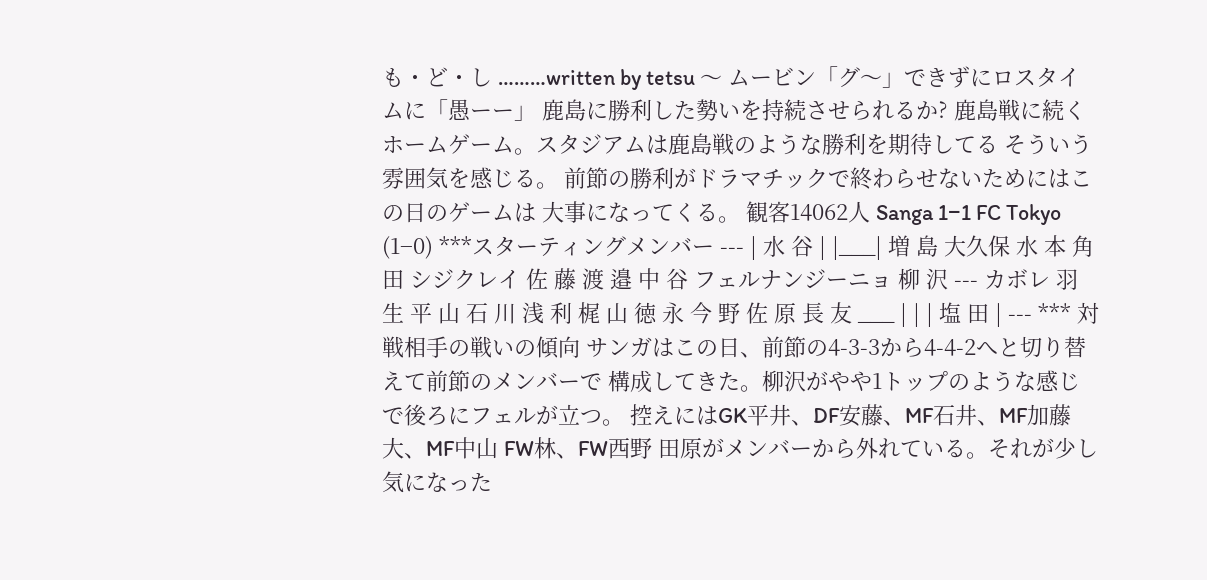も・ど・し ………written by tetsu 〜 ムービン「グ〜」できずにロスタイムに「愚ーー」 鹿島に勝利した勢いを持続させられるか? 鹿島戦に続くホームゲーム。スタジアムは鹿島戦のような勝利を期待してる そういう雰囲気を感じる。 前節の勝利がドラマチックで終わらせないためにはこの日のゲームは 大事になってくる。 観客14062人 Sanga 1−1 FC Tokyo (1−0) ***スターティングメンバー --- | 水 谷 | |___| 増 島 大久保 水 本 角 田 シジクレイ 佐 藤 渡 邉 中 谷 フェルナンジーニョ 柳 沢 --- カボレ 羽 生 平 山 石 川 浅 利 梶 山 徳 永 今 野 佐 原 長 友 ___ | | | 塩 田 | --- *** 対戦相手の戦いの傾向 サンガはこの日、前節の4-3-3から4-4-2へと切り替えて前節のメンバーで 構成してきた。柳沢がやや1トップのような感じで後ろにフェルが立つ。 控えにはGK平井、DF安藤、MF石井、MF加藤大、MF中山 FW林、FW西野 田原がメンバーから外れている。それが少し気になった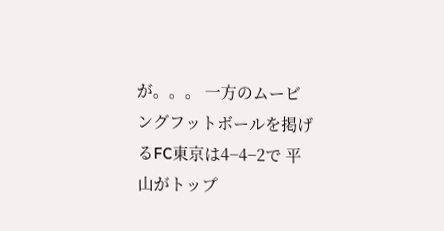が。。。 一方のムービングフットボールを掲げるFC東京は4−4−2で 平山がトップ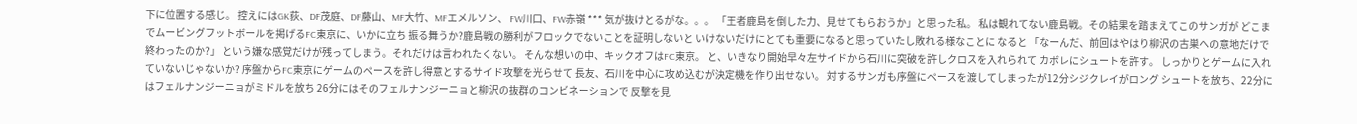下に位置する感じ。 控えにはGK荻、DF茂庭、DF藤山、MF大竹、MFエメルソン、 FW川口、FW赤嶺 *** 気が抜けとるがな。。。 「王者鹿島を倒した力、見せてもらおうか」と思った私。 私は観れてない鹿島戦。その結果を踏まえてこのサンガが どこまでムービングフットボールを掲げるFC東京に、いかに立ち 振る舞うか?鹿島戦の勝利がフロックでないことを証明しないと いけないだけにとても重要になると思っていたし敗れる様なことに なると 「なーんだ、前回はやはり柳沢の古巣への意地だけで終わったのか?」 という嫌な感覚だけが残ってしまう。それだけは言われたくない。 そんな想いの中、キックオフはFC東京。 と、いきなり開始早々左サイドから石川に突破を許しクロスを入れられて カボレにシュートを許す。 しっかりとゲームに入れていないじゃないか? 序盤からFC東京にゲームのペースを許し得意とするサイド攻撃を光らせて 長友、石川を中心に攻め込むが決定機を作り出せない。 対するサンガも序盤にペースを渡してしまったが12分シジクレイがロング シュートを放ち、22分にはフェルナンジーニョがミドルを放ち 26分にはそのフェルナンジーニョと柳沢の抜群のコンビネーションで 反撃を見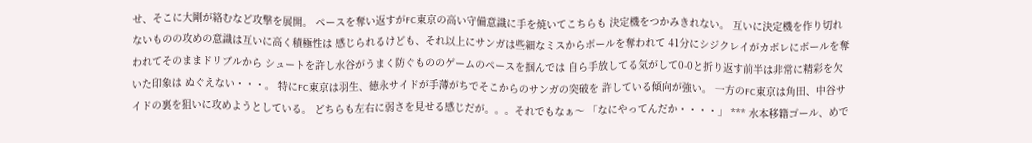せ、そこに大剛が絡むなど攻撃を展開。 ペースを奪い返すがFC東京の高い守備意識に手を焼いてこちらも 決定機をつかみきれない。 互いに決定機を作り切れないものの攻めの意識は互いに高く積極性は 感じられるけども、それ以上にサンガは些細なミスからボールを奪われて 41分にシジクレイがカボレにボールを奪われてそのままドリブルから シュートを許し水谷がうまく防ぐもののゲームのペースを掴んでは 自ら手放してる気がして0-0と折り返す前半は非常に精彩を欠いた印象は ぬぐえない・・・。 特にFC東京は羽生、徳永サイドが手薄がちでそこからのサンガの突破を 許している傾向が強い。 一方のFC東京は角田、中谷サイドの裏を狙いに攻めようとしている。 どちらも左右に弱さを見せる感じだが。。。それでもなぁ〜 「なにやってんだか・・・・」 *** 水本移籍ゴール、めで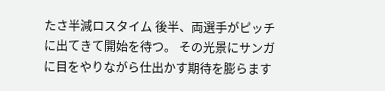たさ半減ロスタイム 後半、両選手がピッチに出てきて開始を待つ。 その光景にサンガに目をやりながら仕出かす期待を膨らます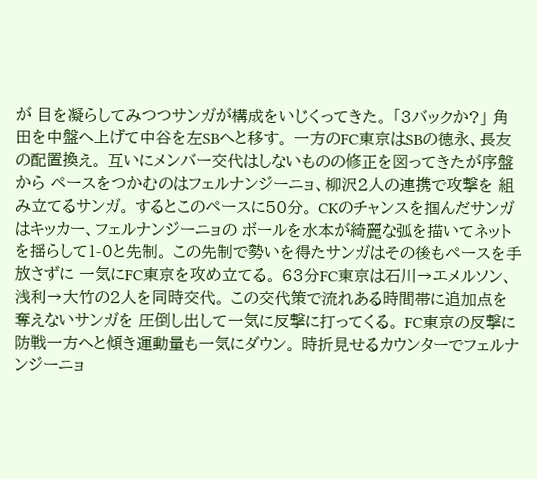が 目を凝らしてみつつサンガが構成をいじくってきた。 「3バックか?」 角田を中盤へ上げて中谷を左SBへと移す。 一方のFC東京はSBの徳永、長友の配置換え。 互いにメンバー交代はしないものの修正を図ってきたが序盤から ペースをつかむのはフェルナンジーニョ、柳沢2人の連携で攻撃を 組み立てるサンガ。 するとこのペースに50分。 CKのチャンスを掴んだサンガはキッカー、フェルナンジーニョの ボールを水本が綺麗な弧を描いてネットを揺らして1-0と先制。 この先制で勢いを得たサンガはその後もペースを手放さずに 一気にFC東京を攻め立てる。 63分FC東京は石川→エメルソン、浅利→大竹の2人を同時交代。 この交代策で流れある時間帯に追加点を奪えないサンガを 圧倒し出して一気に反撃に打ってくる。 FC東京の反撃に防戦一方へと傾き運動量も一気にダウン。 時折見せるカウンターでフェルナンジーニョ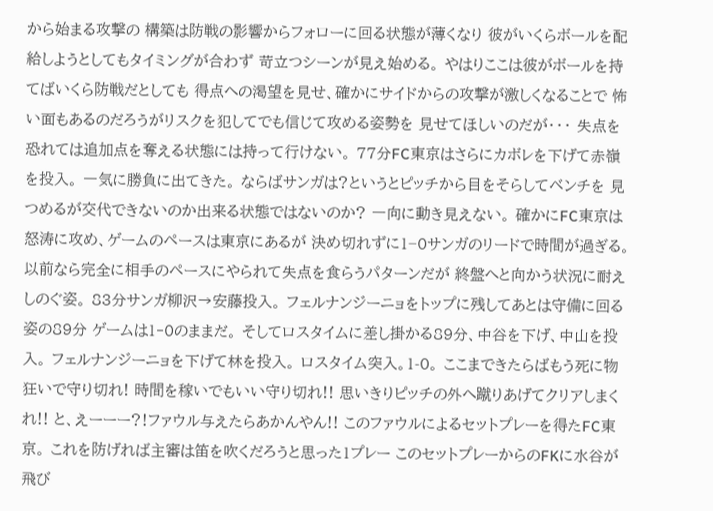から始まる攻撃の 構築は防戦の影響からフォローに回る状態が薄くなり 彼がいくらボールを配給しようとしてもタイミングが合わず 苛立つシーンが見え始める。 やはりここは彼がボールを持てばいくら防戦だとしても 得点への渇望を見せ、確かにサイドからの攻撃が激しくなることで 怖い面もあるのだろうがリスクを犯してでも信じて攻める姿勢を 見せてほしいのだが・・・ 失点を恐れては追加点を奪える状態には持って行けない。 77分FC東京はさらにカボレを下げて赤嶺を投入。 一気に勝負に出てきた。 ならばサンガは?というとピッチから目をそらしてベンチを 見つめるが交代できないのか出来る状態ではないのか? 一向に動き見えない。 確かにFC東京は怒涛に攻め、ゲームのペースは東京にあるが 決め切れずに1−0サンガのリードで時間が過ぎる。 以前なら完全に相手のペースにやられて失点を食らうパターンだが 終盤へと向かう状況に耐えしのぐ姿。 83分サンガ柳沢→安藤投入。 フェルナンジーニョをトップに残してあとは守備に回る姿の89分 ゲームは1‐0のままだ。 そしてロスタイムに差し掛かる89分、中谷を下げ、中山を投入。 フェルナンジーニョを下げて林を投入。 ロスタイム突入。1-0。 ここまできたらばもう死に物狂いで守り切れ! 時間を稼いでもいい守り切れ!! 思いきりピッチの外へ蹴りあげてクリアしまくれ!! と、えーーー?!ファウル与えたらあかんやん!! このファウルによるセットプレーを得たFC東京。 これを防げれば主審は笛を吹くだろうと思った1プレー このセットプレーからのFKに水谷が飛び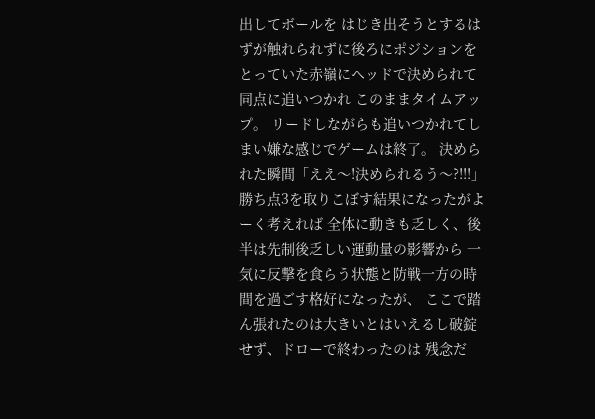出してボールを はじき出そうとするはずが触れられずに後ろにポジションを とっていた赤嶺にヘッドで決められて同点に追いつかれ このままタイムアップ。 リードしながらも追いつかれてしまい嫌な感じでゲームは終了。 決められた瞬間「ええ〜!決められるう〜?!!!」 勝ち点3を取りこぼす結果になったがよーく考えれば 全体に動きも乏しく、後半は先制後乏しい運動量の影響から 一気に反撃を食らう状態と防戦一方の時間を過ごす格好になったが、 ここで踏ん張れたのは大きいとはいえるし破錠せず、ドローで終わったのは 残念だ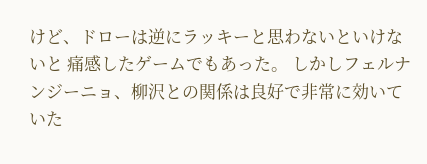けど、ドローは逆にラッキーと思わないといけないと 痛感したゲームでもあった。 しかしフェルナンジーニョ、柳沢との関係は良好で非常に効いていた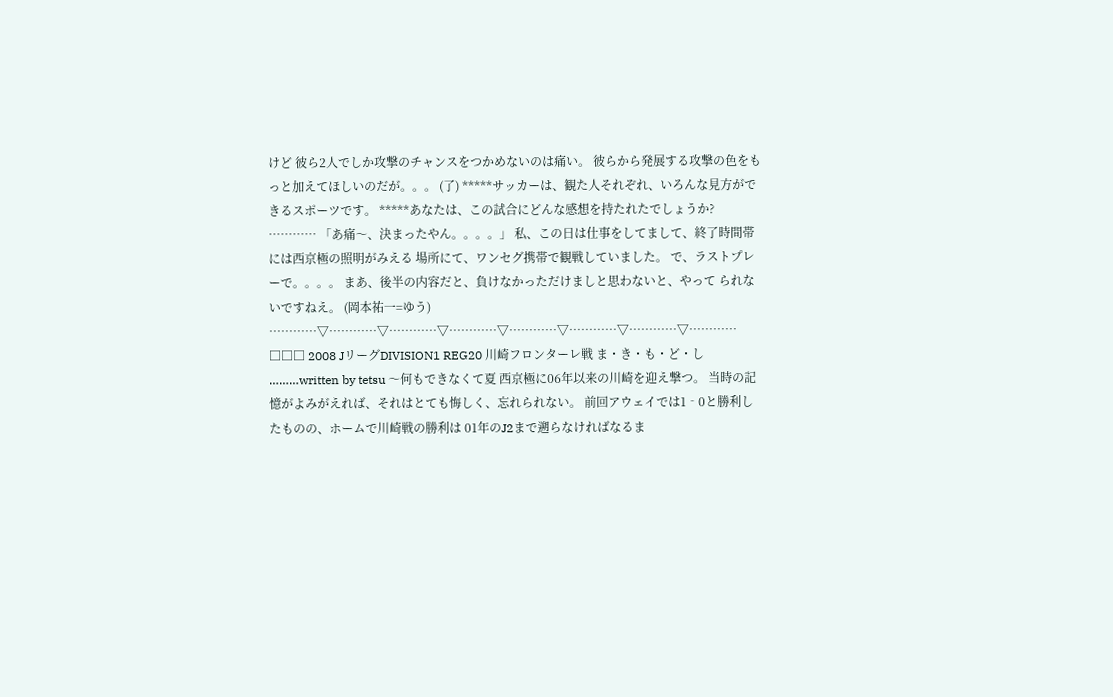けど 彼ら2人でしか攻撃のチャンスをつかめないのは痛い。 彼らから発展する攻撃の色をもっと加えてほしいのだが。。。 (了) *****サッカーは、観た人それぞれ、いろんな見方ができるスポーツです。 *****あなたは、この試合にどんな感想を持たれたでしょうか? ………… 「あ痛〜、決まったやん。。。。」 私、この日は仕事をしてまして、終了時間帯には西京極の照明がみえる 場所にて、ワンセグ携帯で観戦していました。 で、ラストプレーで。。。。 まあ、後半の内容だと、負けなかっただけましと思わないと、やって られないですねえ。 (岡本祐一=ゆう) …………▽…………▽…………▽…………▽…………▽…………▽…………▽………… □□□ 2008 JリーグDIVISION1 REG20 川崎フロンターレ戦 ま・き・も・ど・し ………written by tetsu 〜何もできなくて夏 西京極に06年以来の川崎を迎え撃つ。 当時の記憶がよみがえれば、それはとても悔しく、忘れられない。 前回アウェイでは1‐0と勝利したものの、ホームで川崎戦の勝利は 01年のJ2まで遡らなければなるま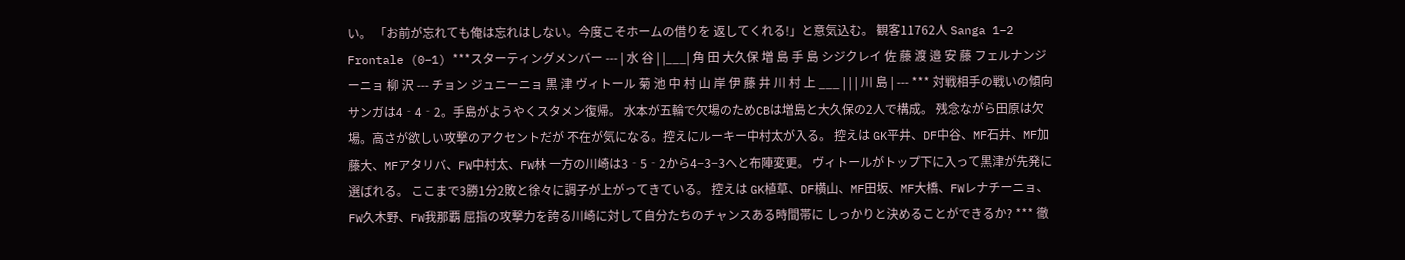い。 「お前が忘れても俺は忘れはしない。今度こそホームの借りを 返してくれる!」と意気込む。 観客11762人 Sanga 1−2 Frontale (0−1) ***スターティングメンバー --- | 水 谷 | |___| 角 田 大久保 増 島 手 島 シジクレイ 佐 藤 渡 邉 安 藤 フェルナンジーニョ 柳 沢 --- チョン ジュニーニョ 黒 津 ヴィトール 菊 池 中 村 山 岸 伊 藤 井 川 村 上 ___ | | | 川 島 | --- *** 対戦相手の戦いの傾向 サンガは4‐4‐2。手島がようやくスタメン復帰。 水本が五輪で欠場のためCBは増島と大久保の2人で構成。 残念ながら田原は欠場。高さが欲しい攻撃のアクセントだが 不在が気になる。控えにルーキー中村太が入る。 控えは GK平井、DF中谷、MF石井、MF加藤大、MFアタリバ、FW中村太、FW林 一方の川崎は3‐5‐2から4−3−3へと布陣変更。 ヴィトールがトップ下に入って黒津が先発に選ばれる。 ここまで3勝1分2敗と徐々に調子が上がってきている。 控えは GK植草、DF横山、MF田坂、MF大橋、FWレナチーニョ、FW久木野、FW我那覇 屈指の攻撃力を誇る川崎に対して自分たちのチャンスある時間帯に しっかりと決めることができるか? *** 徹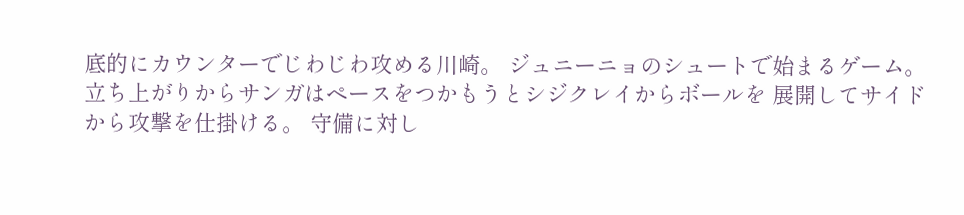底的にカウンターでじわじわ攻める川崎。 ジュニーニョのシュートで始まるゲーム。 立ち上がりからサンガはペースをつかもうとシジクレイからボールを 展開してサイドから攻撃を仕掛ける。 守備に対し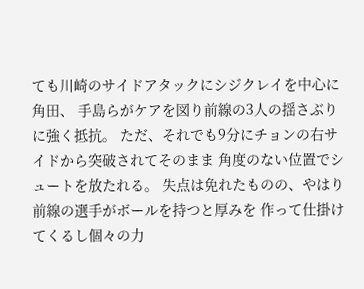ても川崎のサイドアタックにシジクレイを中心に角田、 手島らがケアを図り前線の3人の揺さぶりに強く抵抗。 ただ、それでも9分にチョンの右サイドから突破されてそのまま 角度のない位置でシュートを放たれる。 失点は免れたものの、やはり前線の選手がボールを持つと厚みを 作って仕掛けてくるし個々の力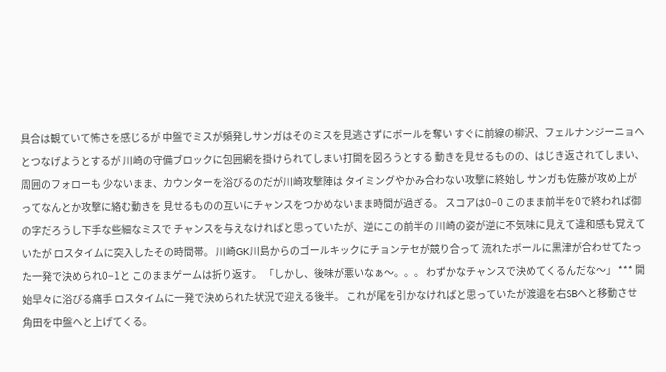具合は観ていて怖さを感じるが 中盤でミスが頻発しサンガはそのミスを見逃さずにボールを奪い すぐに前線の柳沢、フェルナンジーニョへとつなげようとするが 川崎の守備ブロックに包囲網を掛けられてしまい打開を図ろうとする 動きを見せるものの、はじき返されてしまい、周囲のフォローも 少ないまま、カウンターを浴びるのだが川崎攻撃陣は タイミングやかみ合わない攻撃に終始し サンガも佐藤が攻め上がってなんとか攻撃に絡む動きを 見せるものの互いにチャンスをつかめないまま時間が過ぎる。 スコアは0−0 このまま前半を0で終われば御の字だろうし下手な些細なミスで チャンスを与えなければと思っていたが、逆にこの前半の 川崎の姿が逆に不気味に見えて違和感も覚えていたが ロスタイムに突入したその時間帯。 川崎GK川島からのゴールキックにチョンテセが競り合って 流れたボールに黒津が合わせてたった一発で決められ0−1と このままゲームは折り返す。 「しかし、後味が悪いなぁ〜。。。 わずかなチャンスで決めてくるんだな〜」 *** 開始早々に浴びる痛手 ロスタイムに一発で決められた状況で迎える後半。 これが尾を引かなければと思っていたが渡邉を右SBへと移動させ 角田を中盤へと上げてくる。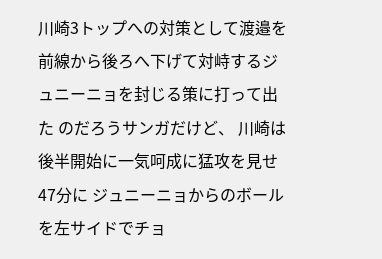川崎3トップへの対策として渡邉を 前線から後ろへ下げて対峙するジュニーニョを封じる策に打って出た のだろうサンガだけど、 川崎は後半開始に一気呵成に猛攻を見せ47分に ジュニーニョからのボールを左サイドでチョ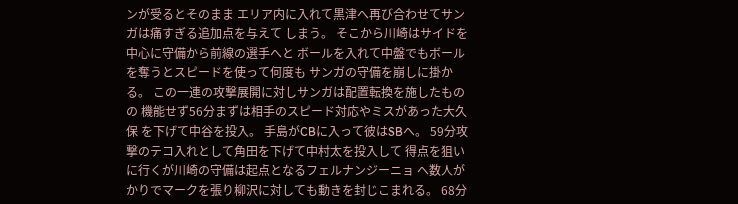ンが受るとそのまま エリア内に入れて黒津へ再び合わせてサンガは痛すぎる追加点を与えて しまう。 そこから川崎はサイドを中心に守備から前線の選手へと ボールを入れて中盤でもボールを奪うとスピードを使って何度も サンガの守備を崩しに掛かる。 この一連の攻撃展開に対しサンガは配置転換を施したものの 機能せず56分まずは相手のスピード対応やミスがあった大久保 を下げて中谷を投入。 手島がCBに入って彼はSBへ。 59分攻撃のテコ入れとして角田を下げて中村太を投入して 得点を狙いに行くが川崎の守備は起点となるフェルナンジーニョ へ数人がかりでマークを張り柳沢に対しても動きを封じこまれる。 68分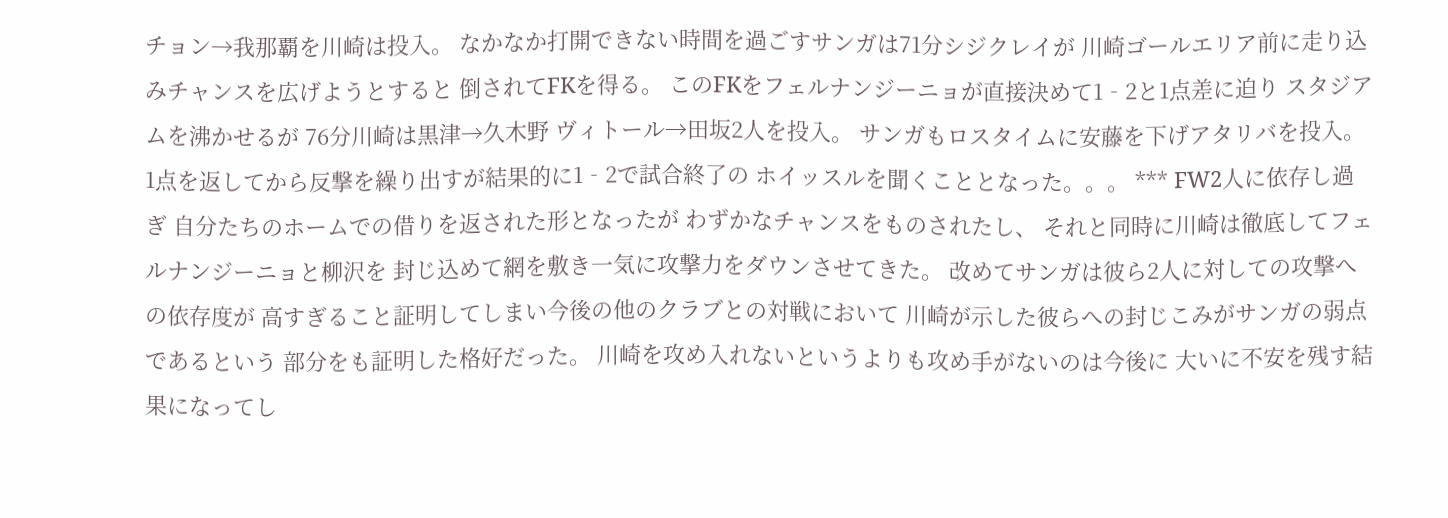チョン→我那覇を川崎は投入。 なかなか打開できない時間を過ごすサンガは71分シジクレイが 川崎ゴールエリア前に走り込みチャンスを広げようとすると 倒されてFKを得る。 このFKをフェルナンジーニョが直接決めて1‐2と1点差に迫り スタジアムを沸かせるが 76分川崎は黒津→久木野 ヴィトール→田坂2人を投入。 サンガもロスタイムに安藤を下げアタリバを投入。 1点を返してから反撃を繰り出すが結果的に1‐2で試合終了の ホイッスルを聞くこととなった。。。 *** FW2人に依存し過ぎ 自分たちのホームでの借りを返された形となったが わずかなチャンスをものされたし、 それと同時に川崎は徹底してフェルナンジーニョと柳沢を 封じ込めて網を敷き一気に攻撃力をダウンさせてきた。 改めてサンガは彼ら2人に対しての攻撃への依存度が 高すぎること証明してしまい今後の他のクラブとの対戦において 川崎が示した彼らへの封じこみがサンガの弱点であるという 部分をも証明した格好だった。 川崎を攻め入れないというよりも攻め手がないのは今後に 大いに不安を残す結果になってし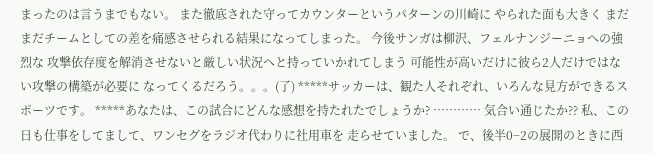まったのは言うまでもない。 また徹底された守ってカウンターというパターンの川崎に やられた面も大きく まだまだチームとしての差を痛感させられる結果になってしまった。 今後サンガは柳沢、フェルナンジーニョへの強烈な 攻撃依存度を解消させないと厳しい状況へと持っていかれてしまう 可能性が高いだけに彼ら2人だけではない攻撃の構築が必要に なってくるだろう。。。(了) *****サッカーは、観た人それぞれ、いろんな見方ができるスポーツです。 *****あなたは、この試合にどんな感想を持たれたでしょうか? ………… 気合い通じたか?? 私、この日も仕事をしてまして、ワンセグをラジオ代わりに社用車を 走らせていました。 で、後半0−2の展開のときに西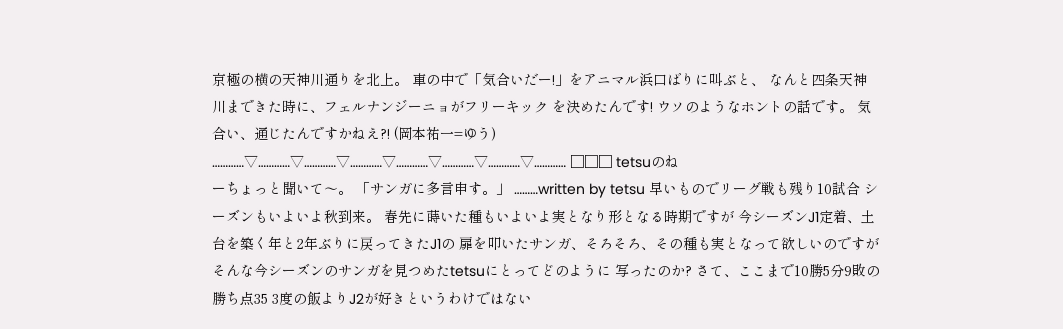京極の横の天神川通りを北上。 車の中で「気合いだー!」をアニマル浜口ばりに叫ぶと、 なんと四条天神川まできた時に、フェルナンジーニョがフリーキック を決めたんです! ウソのようなホントの話です。 気合い、通じたんですかねえ?! (岡本祐一=ゆう) …………▽…………▽…………▽…………▽…………▽…………▽…………▽………… □□□ tetsuのねーちょっと聞いて〜。 「サンガに多言申す。」 ………written by tetsu 早いものでリーグ戦も残り10試合 シーズンもいよいよ秋到来。 春先に蒔いた種もいよいよ実となり形となる時期ですが 今シーズンJ1定着、土台を築く年と2年ぶりに戻ってきたJ1の 扉を叩いたサンガ、そろそろ、その種も実となって欲しいのですが そんな今シーズンのサンガを見つめたtetsuにとってどのように 写ったのか? さて、ここまで10勝5分9敗の勝ち点35 3度の飯よりJ2が好きというわけではない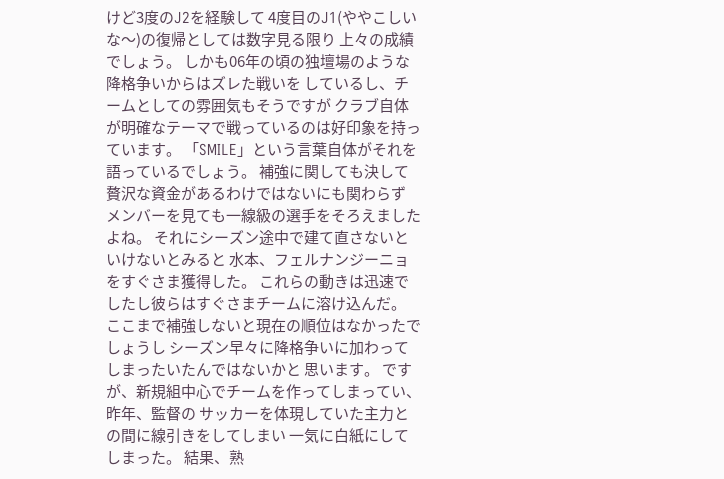けど3度のJ2を経験して 4度目のJ1(ややこしいな〜)の復帰としては数字見る限り 上々の成績でしょう。 しかも06年の頃の独壇場のような降格争いからはズレた戦いを しているし、チームとしての雰囲気もそうですが クラブ自体が明確なテーマで戦っているのは好印象を持っています。 「SMILE」という言葉自体がそれを語っているでしょう。 補強に関しても決して贅沢な資金があるわけではないにも関わらず メンバーを見ても一線級の選手をそろえましたよね。 それにシーズン途中で建て直さないといけないとみると 水本、フェルナンジーニョをすぐさま獲得した。 これらの動きは迅速でしたし彼らはすぐさまチームに溶け込んだ。 ここまで補強しないと現在の順位はなかったでしょうし シーズン早々に降格争いに加わってしまったいたんではないかと 思います。 ですが、新規組中心でチームを作ってしまってい、昨年、監督の サッカーを体現していた主力との間に線引きをしてしまい 一気に白紙にしてしまった。 結果、熟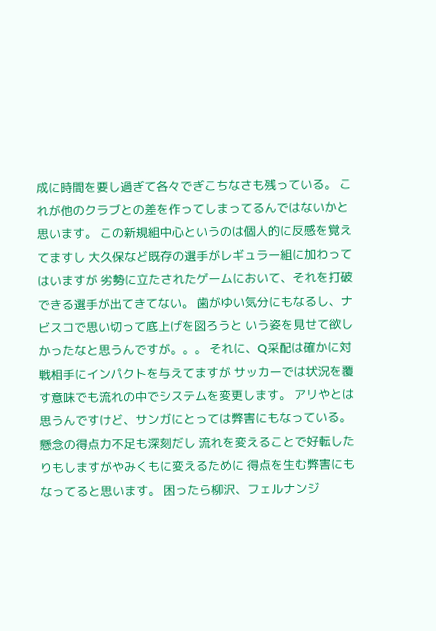成に時間を要し過ぎて各々でぎこちなさも残っている。 これが他のクラブとの差を作ってしまってるんではないかと思います。 この新規組中心というのは個人的に反感を覚えてますし 大久保など既存の選手がレギュラー組に加わってはいますが 劣勢に立たされたゲームにおいて、それを打破できる選手が出てきてない。 歯がゆい気分にもなるし、ナビスコで思い切って底上げを図ろうと いう姿を見せて欲しかったなと思うんですが。。。 それに、Q采配は確かに対戦相手にインパクトを与えてますが サッカーでは状況を覆す意味でも流れの中でシステムを変更します。 アリやとは思うんですけど、サンガにとっては弊害にもなっている。 懸念の得点力不足も深刻だし 流れを変えることで好転したりもしますがやみくもに変えるために 得点を生む弊害にもなってると思います。 困ったら柳沢、フェルナンジ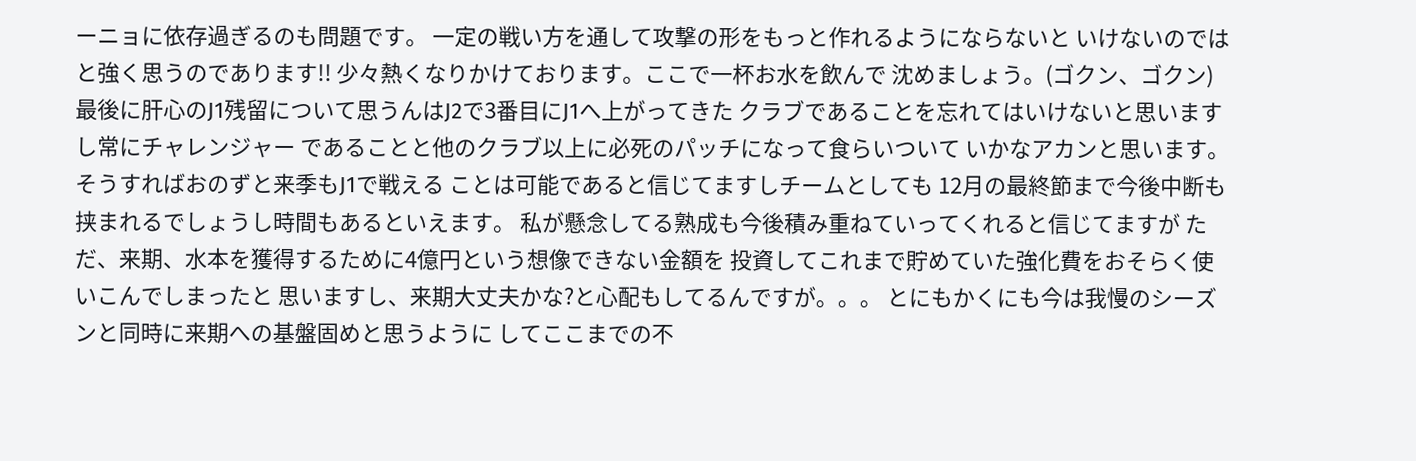ーニョに依存過ぎるのも問題です。 一定の戦い方を通して攻撃の形をもっと作れるようにならないと いけないのではと強く思うのであります!! 少々熱くなりかけております。ここで一杯お水を飲んで 沈めましょう。(ゴクン、ゴクン) 最後に肝心のJ1残留について思うんはJ2で3番目にJ1へ上がってきた クラブであることを忘れてはいけないと思いますし常にチャレンジャー であることと他のクラブ以上に必死のパッチになって食らいついて いかなアカンと思います。そうすればおのずと来季もJ1で戦える ことは可能であると信じてますしチームとしても 12月の最終節まで今後中断も挟まれるでしょうし時間もあるといえます。 私が懸念してる熟成も今後積み重ねていってくれると信じてますが ただ、来期、水本を獲得するために4億円という想像できない金額を 投資してこれまで貯めていた強化費をおそらく使いこんでしまったと 思いますし、来期大丈夫かな?と心配もしてるんですが。。。 とにもかくにも今は我慢のシーズンと同時に来期への基盤固めと思うように してここまでの不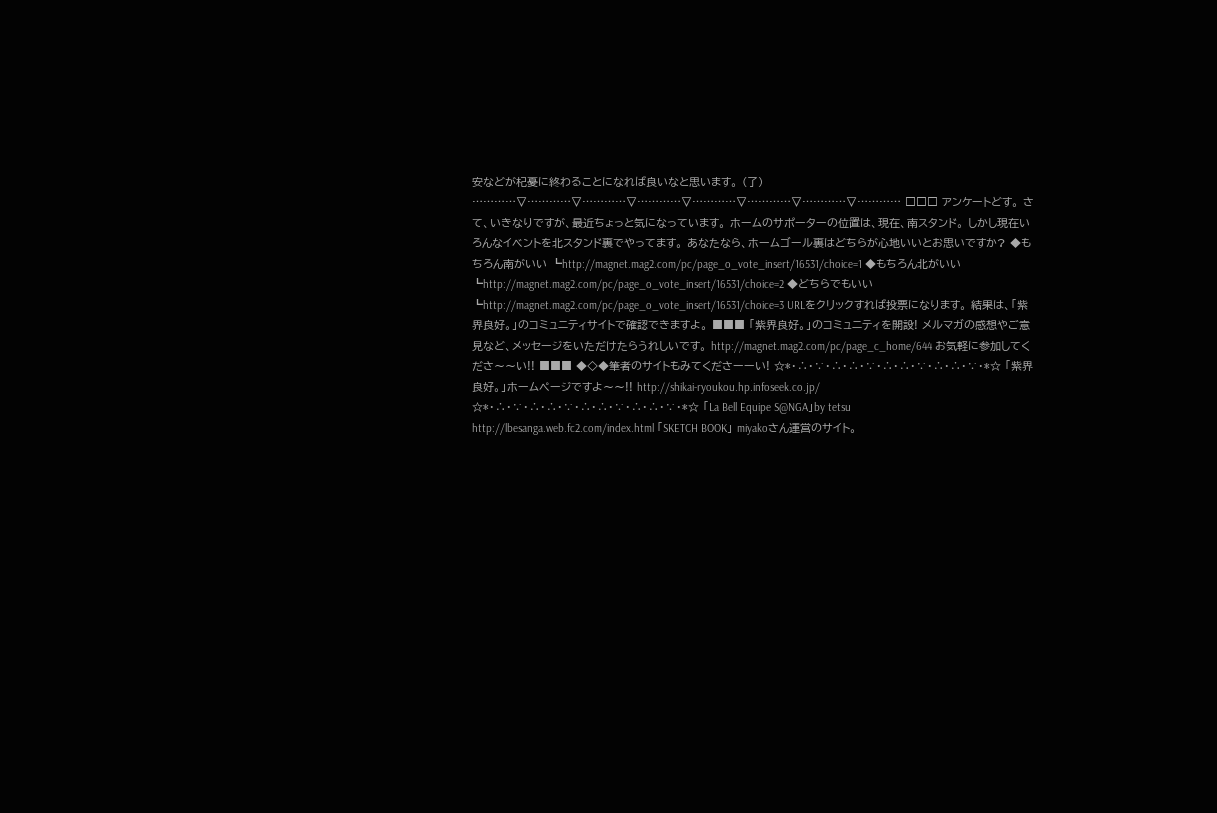安などが杞憂に終わることになれば良いなと思います。 (了) …………▽…………▽…………▽…………▽…………▽…………▽…………▽………… □□□ アンケートどす。 さて、いきなりですが、最近ちょっと気になっています。 ホームのサポーターの位置は、現在、南スタンド。 しかし現在いろんなイベントを北スタンド裏でやってます。 あなたなら、ホームゴール裏はどちらが心地いいとお思いですか? ◆もちろん南がいい ┗http://magnet.mag2.com/pc/page_o_vote_insert/16531/choice=1 ◆もちろん北がいい ┗http://magnet.mag2.com/pc/page_o_vote_insert/16531/choice=2 ◆どちらでもいい ┗http://magnet.mag2.com/pc/page_o_vote_insert/16531/choice=3 URLをクリックすれば投票になります。 結果は、「紫界良好。」のコミュニティサイトで確認できますよ。 ■■■ 「紫界良好。」のコミュニティを開設! メルマガの感想やご意見など、メッセージをいただけたらうれしいです。 http://magnet.mag2.com/pc/page_c_home/644 お気軽に参加してくださ〜〜い!! ■■■ ◆◇◆筆者のサイトもみてくださーーい! ☆*・∴・∵・∴・∴・∵・∴・∴・∵・∴・∴・∵・*☆ 「紫界良好。」ホームページですよ〜〜!! http://shikai-ryoukou.hp.infoseek.co.jp/ ☆*・∴・∵・∴・∴・∵・∴・∴・∵・∴・∴・∵・*☆ 「La Bell Equipe S@NGA」by tetsu http://lbesanga.web.fc2.com/index.html 「SKETCH BOOK」 miyakoさん運営のサイト。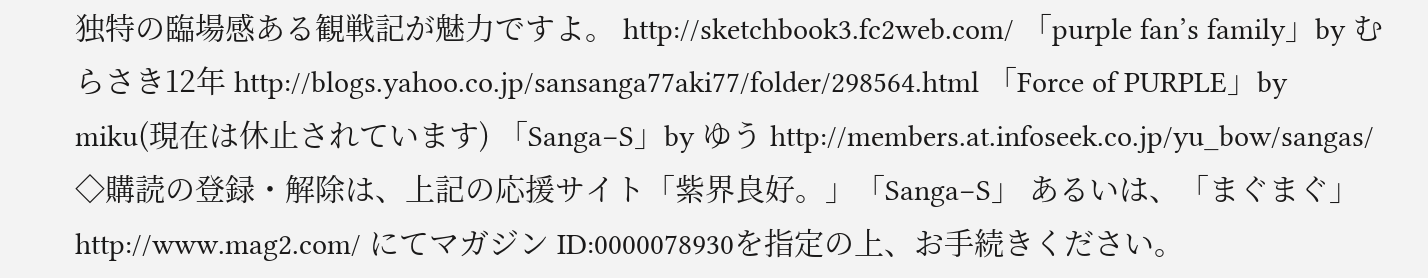独特の臨場感ある観戦記が魅力ですよ。 http://sketchbook3.fc2web.com/ 「purple fan’s family」by むらさき12年 http://blogs.yahoo.co.jp/sansanga77aki77/folder/298564.html 「Force of PURPLE」by miku(現在は休止されています) 「Sanga−S」by ゆう http://members.at.infoseek.co.jp/yu_bow/sangas/ ◇購読の登録・解除は、上記の応援サイト「紫界良好。」「Sanga−S」 あるいは、「まぐまぐ」 http://www.mag2.com/ にてマガジン ID:0000078930を指定の上、お手続きください。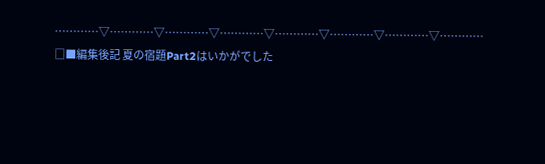…………▽…………▽…………▽…………▽…………▽…………▽…………▽………… □■編集後記 夏の宿題Part2はいかがでした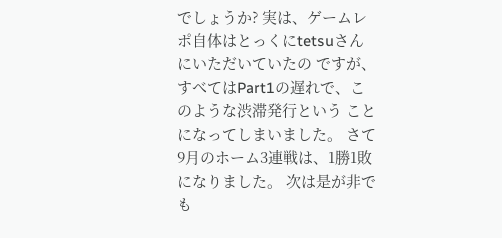でしょうか? 実は、ゲームレポ自体はとっくにtetsuさんにいただいていたの ですが、すべてはPart1の遅れで、このような渋滞発行という ことになってしまいました。 さて9月のホーム3連戦は、1勝1敗になりました。 次は是が非でも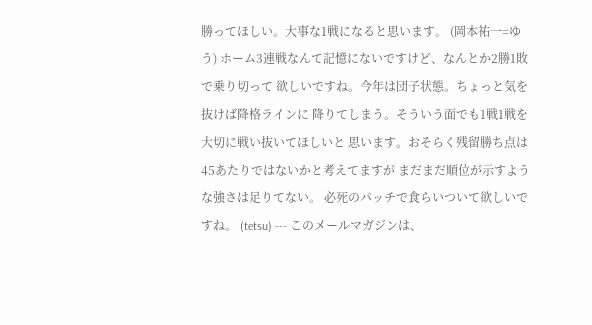勝ってほしい。大事な1戦になると思います。 (岡本祐一=ゆう) ホーム3連戦なんて記憶にないですけど、なんとか2勝1敗で乗り切って 欲しいですね。今年は団子状態。ちょっと気を抜けば降格ラインに 降りてしまう。そういう面でも1戦1戦を大切に戦い抜いてほしいと 思います。おそらく残留勝ち点は45あたりではないかと考えてますが まだまだ順位が示すような強さは足りてない。 必死のパッチで食らいついて欲しいですね。 (tetsu) --- このメールマガジンは、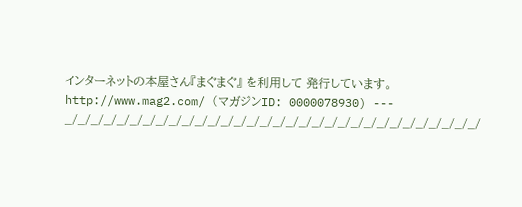インターネットの本屋さん『まぐまぐ』 を利用して 発行しています。http://www.mag2.com/ (マガジンID: 0000078930) --- _/_/_/_/_/_/_/_/_/_/_/_/_/_/_/_/_/_/_/_/_/_/_/_/_/_/_/_/_/_/_/_/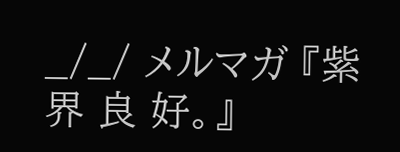_/_/ メルマガ 『紫 界 良 好。』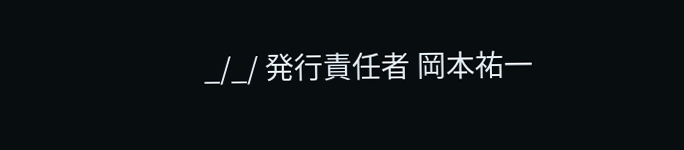_/_/ 発行責任者 岡本祐一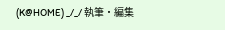(K@HOME) _/_/ 執筆・編集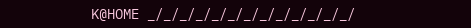K@HOME _/_/_/_/_/_/_/_/_/_/_/_/_/